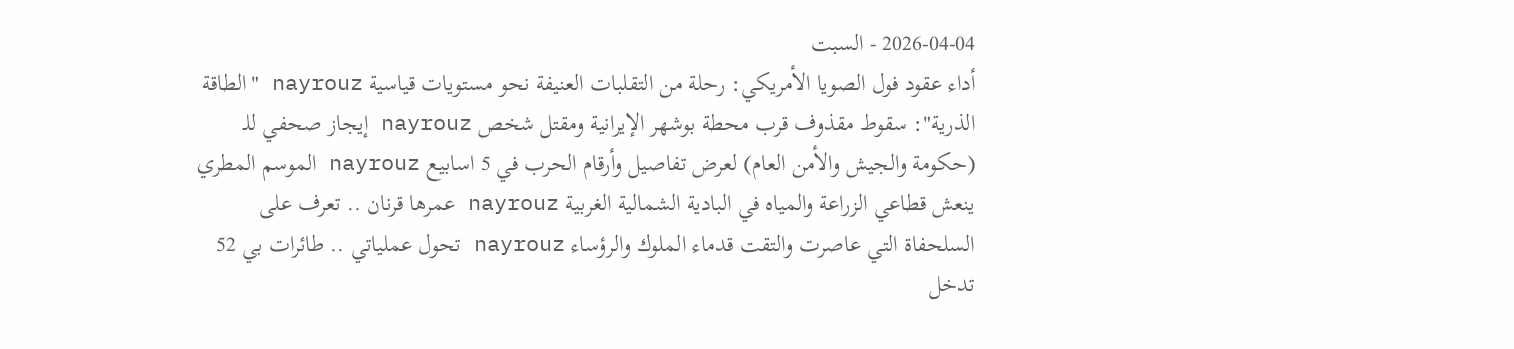2026-04-04 - السبت
أداء عقود فول الصويا الأمريكي: رحلة من التقلبات العنيفة نحو مستويات قياسية nayrouz "الطاقة الذرية": سقوط مقذوف قرب محطة بوشهر الإيرانية ومقتل شخص nayrouz إيجاز صحفي للـ (حكومة والجيش والأمن العام) لعرض تفاصيل وأرقام الحرب في 5 اسابيع nayrouz الموسم المطري ينعش قطاعي الزراعة والمياه في البادية الشمالية الغربية nayrouz عمرها قرنان .. تعرف على السلحفاة التي عاصرت والتقت قدماء الملوك والرؤساء nayrouz تحول عملياتي .. طائرات بي 52 تدخل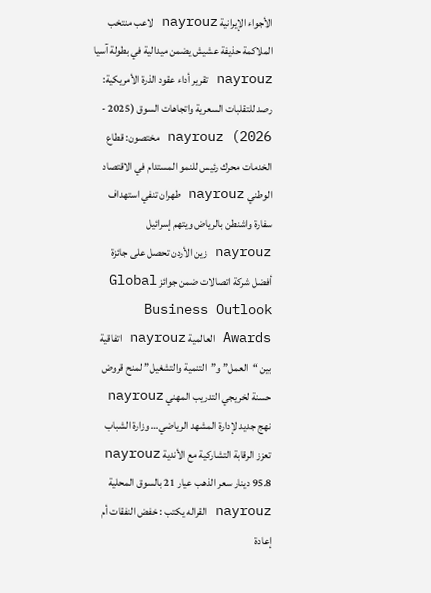الأجواء الإيرانية nayrouz لاعب منتخب الملاكمة حذيفة عشيش يضمن ميدالية في بطولة آسيا nayrouz تقرير أداء عقود الذرة الأمريكية: رصد للتقلبات السعرية واتجاهات السوق (2025 - 2026) nayrouz مختصون: قطاع الخدمات محرك رئيس للنمو المستدام في الاقتصاد الوطني nayrouz طهران تنفي استهداف سفارة واشنطن بالرياض ويتهم إسرائيل nayrouz زين الأردن تحصل على جائزة أفضل شركة اتصالات ضمن جوائز Global Business Outlook Awards العالمية nayrouz اتفاقية بين “العمل” و”التنمية والتشغيل” لمنح قروض حسنة لخريجي التدريب المهني nayrouz نهج جديد لإدارة المشهد الرياضي… وزارة الشباب تعزز الرقابة التشاركية مع الأندية nayrouz 95.8 دينار سعر الذهب عيار 21 بالسوق المحلية nayrouz القراله يكتب : خفض النفقات أم إعادة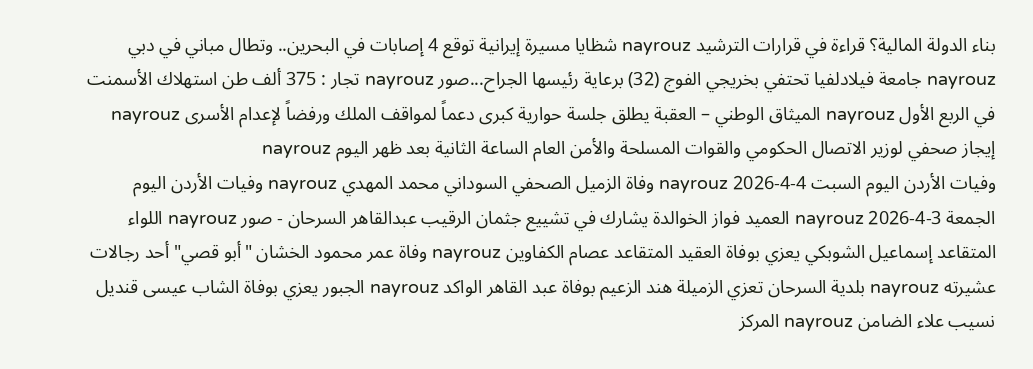بناء الدولة المالية؟ قراءة في قرارات الترشيد nayrouz شظايا مسيرة إيرانية توقع 4 إصابات في البحرين.. وتطال مباني في دبي nayrouz جامعة فيلادلفيا تحتفي بخريجي الفوج (32) برعاية رئيسها الجراح...صور nayrouz تجار : 375 ألف طن استهلاك الأسمنت في الربع الأول nayrouz الميثاق الوطني – العقبة يطلق جلسة حوارية كبرى دعماً لمواقف الملك ورفضاً لإعدام الأسرى nayrouz إيجاز صحفي لوزير الاتصال الحكومي والقوات المسلحة والأمن العام الساعة الثانية بعد ظهر اليوم nayrouz
وفيات الأردن اليوم السبت 4-4-2026 nayrouz وفاة الزميل الصحفي السوداني محمد المهدي nayrouz وفيات الأردن اليوم الجمعة 3-4-2026 nayrouz العميد فواز الخوالدة يشارك في تشييع جثمان الرقيب عبدالقاهر السرحان - صور nayrouz اللواء المتقاعد إسماعيل الشوبكي يعزي بوفاة العقيد المتقاعد عصام الكفاوين nayrouz وفاة عمر محمود الخشان "أبو قصي" أحد رجالات عشيرته nayrouz بلدية السرحان تعزي الزميلة هند الزعيم بوفاة عبد القاهر الواكد nayrouz الجبور يعزي بوفاة الشاب عيسى قنديل نسيب علاء الضامن nayrouz المركز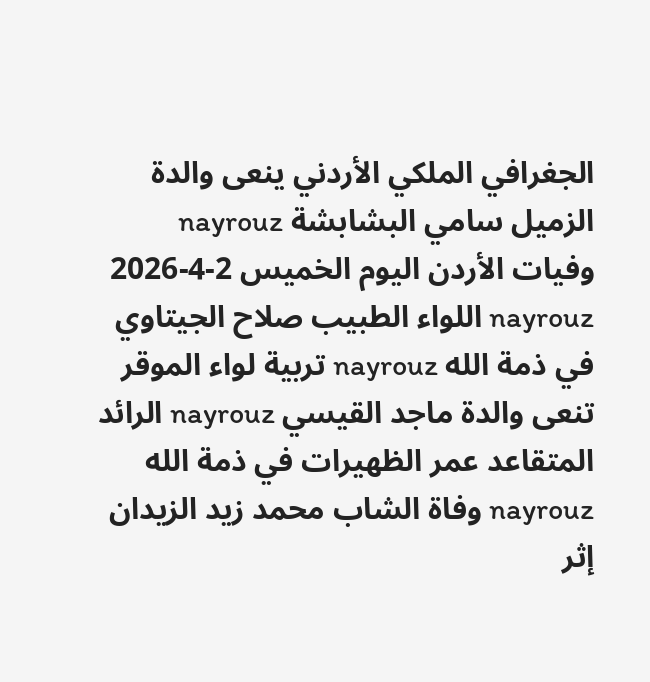الجغرافي الملكي الأردني ينعى والدة الزميل سامي البشابشة nayrouz وفيات الأردن اليوم الخميس 2-4-2026 nayrouz اللواء الطبيب صلاح الجيتاوي في ذمة الله nayrouz تربية لواء الموقر تنعى والدة ماجد القيسي nayrouz الرائد المتقاعد عمر الظهيرات في ذمة الله nayrouz وفاة الشاب محمد زيد الزيدان إثر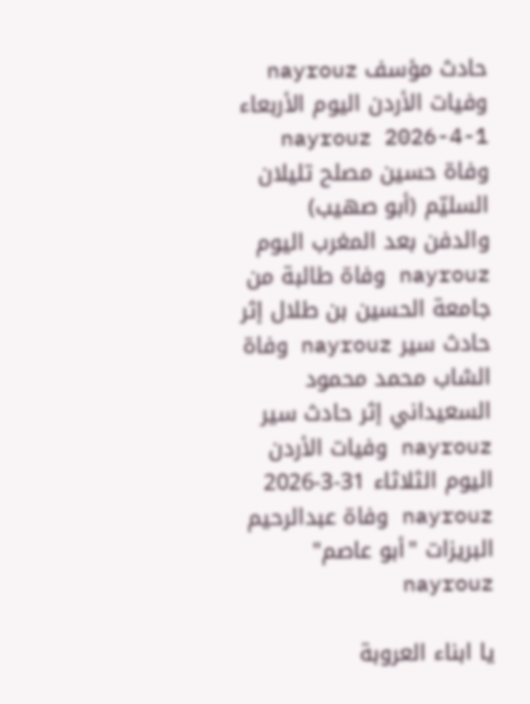حادث مؤسف nayrouz وفيات الأردن اليوم الأربعاء 1-4-2026 nayrouz وفاة حسين مصلح تليلان السليّم (أبو صهيب) والدفن بعد المغرب اليوم nayrouz وفاة طالبة من جامعة الحسين بن طلال إثر حادث سير nayrouz وفاة الشاب محمد محمود السعيداني إثر حادث سير nayrouz وفيات الأردن اليوم الثلاثاء 31-3-2026 nayrouz وفاة عبدالرحيم البريزات "أبو عاصم" nayrouz

يا ابناء العروبة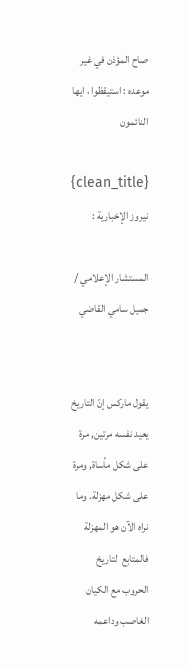صاح المؤذن في غير موعده : استيقظوا ، ايها النائمون

{clean_title}
نيروز الإخبارية :

المستشار الإعلامي / جميل سامي القاضي


يقول ماركس إنّ التاريخ يعيد نفسه مرتين, مرة على شكل مأساة, ومرة على شكل مهزلة. وما نراه الآن هو المهزلة فالمتابع  لتاريخ الحروب مع الكيان الغاصب وداعمه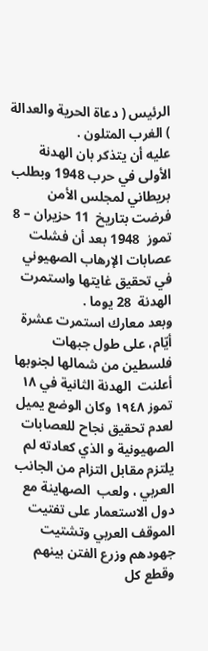الرئيس ( دعاة الحرية والعدالة ) الغرب المتلون .
عليه أن يتذكر بان الهدنة الأولى في حرب 1948 وبطلب بريطاني لمجلس الأمن فرضت بتاريخ  11 حزيران – 8  تموز  1948 بعد أن فشلت عصابات الإرهاب الصهيوني في تحقيق غايتها واستمرت الهدنة  28 يوما .
وبعد معارك استمرت عشرة أيّام، على طول جبهات فلسطين من شمالها لجنوبها أعلنت  الهدنة الثانية في ١٨ تموز ١٩٤٨ وكان الوضع يميل لعدم تحقيق نجاح للعصابات الصهيونية و الذي كعادته لم يلتزم مقابل التزام من الجانب العربي ، ولعب  الصهاينة مع دول الاستعمار على تفتيت الموقف العربي وتشتيت جهودهم وزرع الفتن بينهم وقطع كل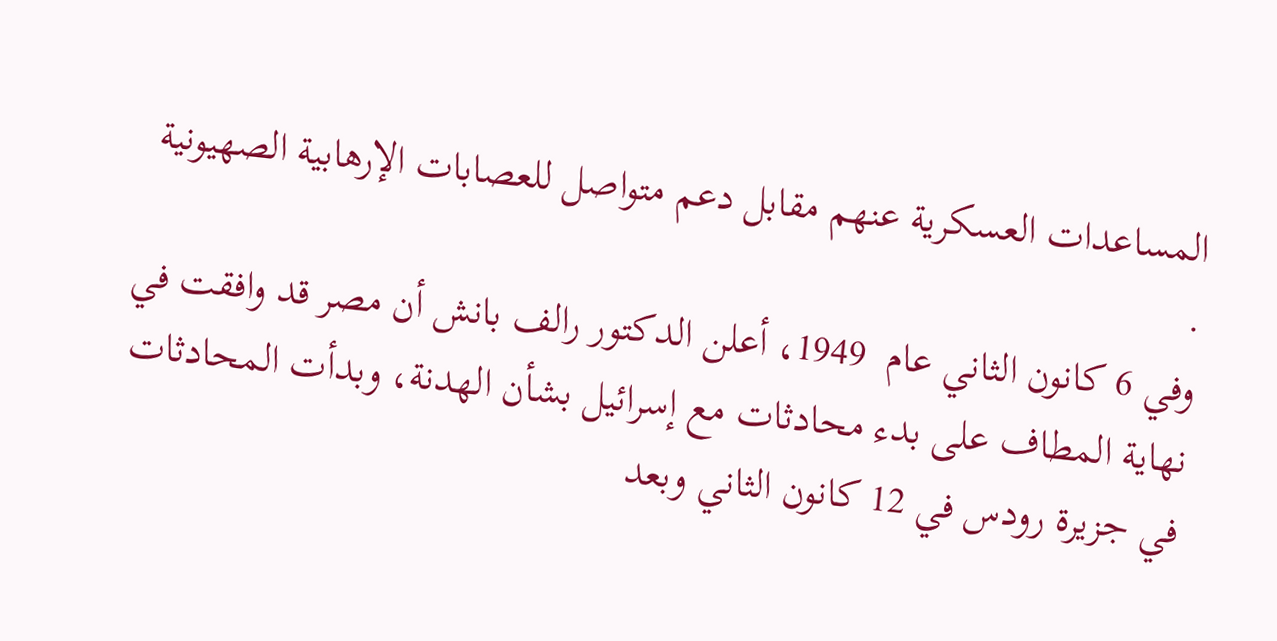المساعدات العسكرية عنهم مقابل دعم متواصل للعصابات الإرهابية الصهيونية .
وفي 6 كانون الثاني عام  1949، أعلن الدكتور رالف بانش أن مصر قد وافقت في نهاية المطاف على بدء محادثات مع إسرائيل بشأن الهدنة، وبدأت المحادثات في جزيرة رودس في 12 كانون الثاني وبعد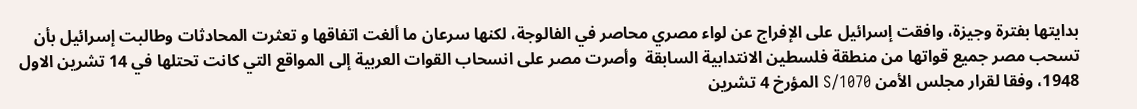بدايتها بفترة وجيزة، وافقت إسرائيل على الإفراج عن لواء مصري محاصر في الفالوجة، لكنها سرعان ما ألغت اتفاقها و تعثرت المحادثات وطالبت إسرائيل بأن تسحب مصر جميع قواتها من منطقة فلسطين الانتدابية السابقة  وأصرت مصر على انسحاب القوات العربية إلى المواقع التي كانت تحتلها في 14 تشرين الاول 1948، وفقا لقرار مجلس الأمن S/1070 المؤرخ 4 تشرين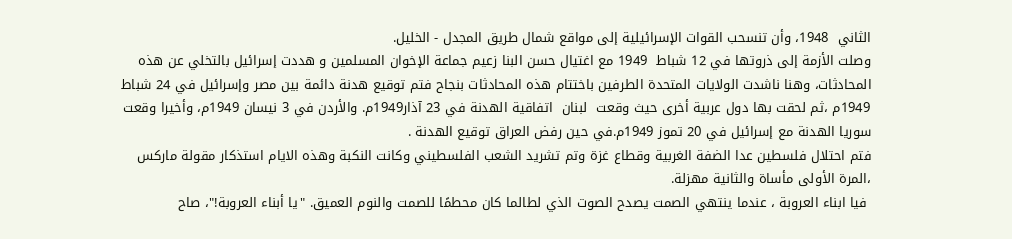الثاني  1948، وأن تنسحب القوات الإسرائيلية إلى مواقع شمال طريق المجدل - الخليل.
وصلت الأزمة إلى ذروتها في 12 شباط  1949 مع اغتيال حسن البنا زعيم جماعة الإخوان المسلمين و هددت إسرائيل بالتخلي عن هذه المحادثات، وهنا ناشدت الولايات المتحدة الطرفين باختتام هذه المحادثات بنجاح فتم توقيع هدنة دائمة بين مصر وإسرائيل في 24 شباط 1949م ،ثم لحقت بها دول عربية أخرى حيث وقعت  لبنان  اتفاقية الهدنة في 23 آذار1949م. والأردن في 3 نيسان 1949م، وأخيرا وقعت سوريا الهدنة مع إسرائيل في 20 تموز 1949م.في حين رفض العراق توقيع الهدنة .
فتم احتلال فلسطين عدا الضفة الغربية وقطاع غزة وتم تشريد الشعب الفلسطيني وكانت النكبة وهذه الايام استذكار مقولة ماركس ،المرة الأولى مأساة والثانية مهزلة.
 فيا ابناء العروبة ، عندما ينتهي الصمت يصدح الصوت الذي لطالما كان محطمًا للصمت والنوم العميق. "يا أبناء العروبة!"، صاح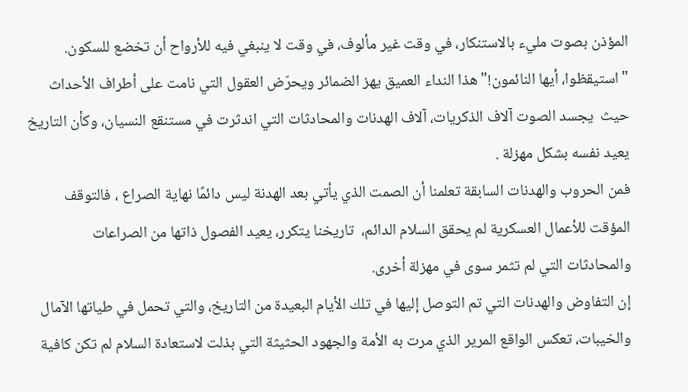المؤذن بصوت مليء بالاستنكار، في وقت غير مألوف، في وقت لا ينبغي فيه للأرواح أن تخضع للسكون.
"استيقظوا، أيها النائمون!" هذا النداء العميق يهز الضمائر ويحرّض العقول التي نامت على أطراف الأحداث حيث  يجسد الصوت آلاف الذكريات، آلاف الهدنات والمحادثات التي اندثرت في مستنقع النسيان، وكأن التاريخ يعيد نفسه بشكل مهزلة .
فمن الحروب والهدنات السابقة تعلمنا أن الصمت الذي يأتي بعد الهدنة ليس دائمًا نهاية الصراع ، فالتوقف المؤقت للأعمال العسكرية لم يحقق السلام الدائم،  تاريخنا يتكرر، يعيد الفصول ذاتها من الصراعات والمحادثات التي لم تثمر سوى في مهزلة أخرى.
إن التفاوض والهدنات التي تم التوصل إليها في تلك الأيام البعيدة من التاريخ، والتي تحمل في طياتها الآمال والخيبات، تعكس الواقع المرير الذي مرت به الأمة والجهود الحثيثة التي بذلت لاستعادة السلام لم تكن كافية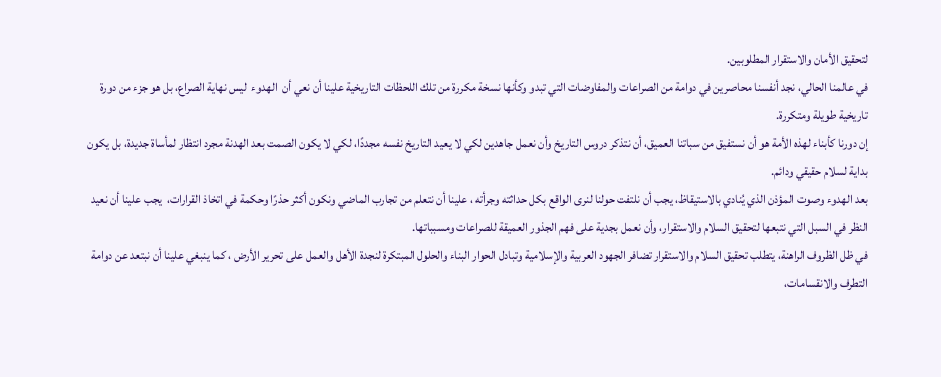لتحقيق الأمان والاستقرار المطلوبين.
في عالمنا الحالي، نجد أنفسنا محاصرين في دوامة من الصراعات والمفاوضات التي تبدو وكأنها نسخة مكررة من تلك اللحظات التاريخية علينا أن نعي أن  الهدوء  ليس نهاية الصراع، بل هو جزء من دورة تاريخية طويلة ومتكررة.
إن دورنا كأبناء لهذه الأمة هو أن نستفيق من سباتنا العميق، أن نتذكر دروس التاريخ وأن نعمل جاهدين لكي لا يعيد التاريخ نفسه مجددًا، لكي لا يكون الصمت بعد الهدنة مجرد انتظار لمأساة جديدة، بل يكون بداية لسلام حقيقي ودائم.
بعد الهدوء وصوت المؤذن الذي يُنادي بالاستيقاظ، يجب أن نلتفت حولنا لنرى الواقع بكل حداثته وجرأته ، علينا أن نتعلم من تجارب الماضي ونكون أكثر حذرًا وحكمة في اتخاذ القرارات،  يجب علينا أن نعيد النظر في السبل التي نتبعها لتحقيق السلام والاستقرار، وأن نعمل بجدية على فهم الجذور العميقة للصراعات ومسبباتها.
في ظل الظروف الراهنة، يتطلب تحقيق السلام والاستقرار تضافر الجهود العربية والإسلامية وتبادل الحوار البناء والحلول المبتكرة لنجدة الأهل والعمل على تحرير الأرض ، كما ينبغي علينا أن نبتعد عن دوامة التطرف والانقسامات،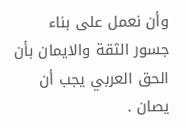وأن نعمل على بناء جسور الثقة والايمان بأن الحق العربي يجب أن يصان .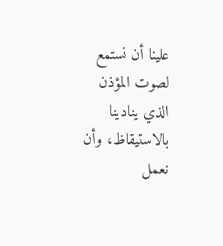علينا أن نستمع لصوت المؤذن الذي ينادينا بالاستيقاظ، وأن نعمل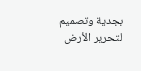بجدية وتصميم  لتحرير الأرض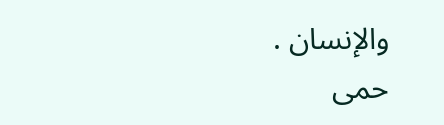والإنسان .
حمى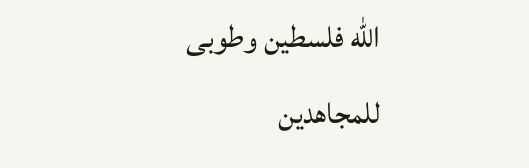الله فلسطين وطوبى للمجاهدين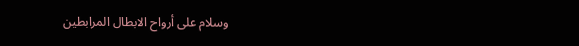وسلام على أرواح الابطال المرابطين